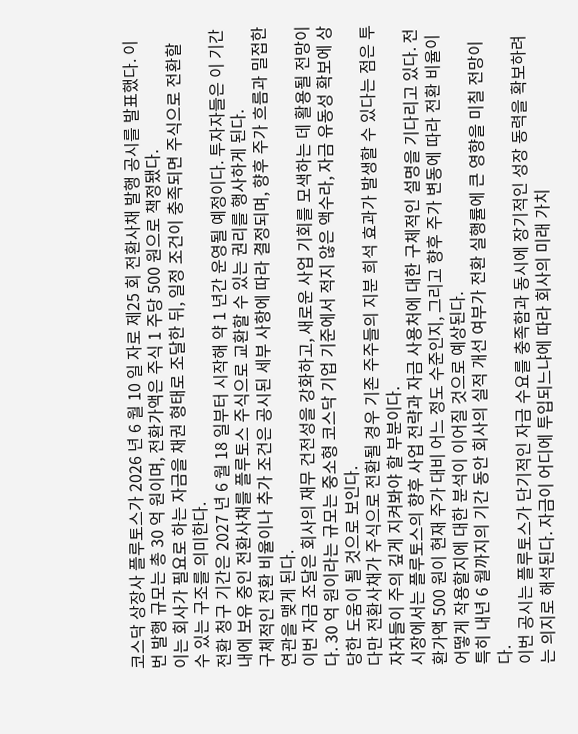코스닥 상장사 플루토스가 2026 년 6 월 10 일 자로 제25 회 전환사채 발행 공시를 발표했다. 이번 발행 규모는 총 30 억 원이며, 전환가액은 주식 1 주당 500 원으로 책정됐다.
이는 회사가 필요로 하는 자금을 채권 형태로 조달한 뒤, 일정 조건이 충족되면 주식으로 전환할 수 있는 구조를 의미한다.
전환 청구 기간은 2027 년 6 월 18 일부터 시작해 약 1 년간 운영될 예정이다. 투자자들은 이 기간 내에 보유 중인 전환사채를 플루토스 주식으로 교환할 수 있는 권리를 행사하게 된다.
구체적인 전환 비율이나 추가 조건은 공시된 세부 사항에 따라 결정되며, 향후 주가 흐름과 밀접한 연관을 맺게 된다.
이번 자금 조달은 회사의 재무 건전성을 강화하고, 새로운 사업 기회를 모색하는 데 활용될 전망이다. 30 억 원이라는 규모는 중소형 코스닥 기업 기준에서 적지 않은 액수라, 자금 유동성 확보에 상당한 도움이 될 것으로 보인다.
다만 전환사채가 주식으로 전환될 경우 기존 주주들의 지분 희석 효과가 발생할 수 있다는 점은 투자자들이 주의 깊게 지켜봐야 할 부분이다.
시장에서는 플루토스의 향후 사업 전략과 자금 사용처에 대한 구체적인 설명을 기다리고 있다. 전환가액 500 원이 현재 주가 대비 어느 정도 수준인지, 그리고 향후 주가 변동에 따라 전환 비율이 어떻게 작용할지에 대한 분석이 이어질 것으로 예상된다.
특히 내년 6 월까지의 기간 동안 회사의 실적 개선 여부가 전환 실행률에 큰 영향을 미칠 전망이다.
이번 공시는 플루토스가 단기적인 자금 수요를 충족함과 동시에 장기적인 성장 동력을 확보하려는 의지로 해석된다. 자금이 어디에 투입되느냐에 따라 회사의 미래 가치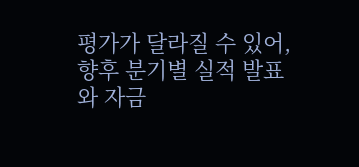평가가 달라질 수 있어, 향후 분기별 실적 발표와 자금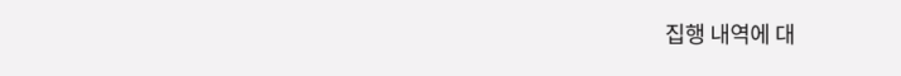집행 내역에 대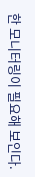한 모니터링이 필요해 보인다.